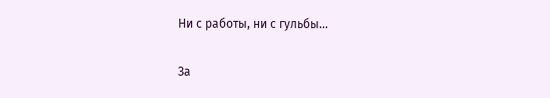Ни с работы, ни с гульбы…

За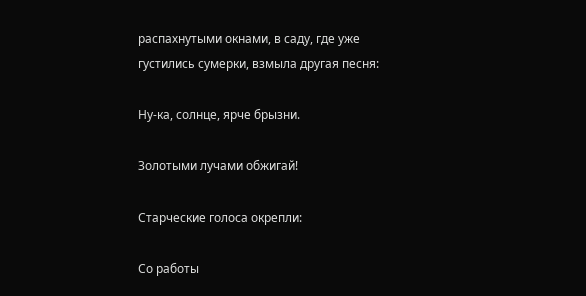распахнутыми окнами, в саду, где уже густились сумерки, взмыла другая песня:

Ну-ка, солнце, ярче брызни.

Золотыми лучами обжигай!

Старческие голоса окрепли:

Со работы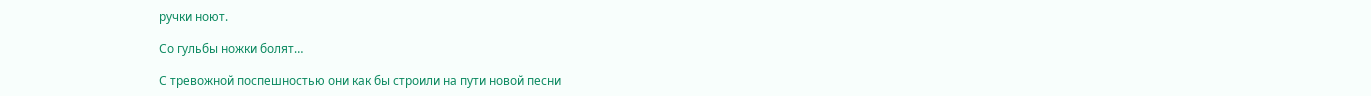ручки ноют.

Со гульбы ножки болят…

С тревожной поспешностью они как бы строили на пути новой песни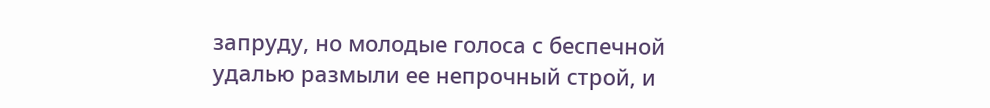запруду, но молодые голоса с беспечной удалью размыли ее непрочный строй, и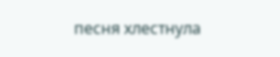песня хлестнула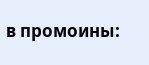в промоины: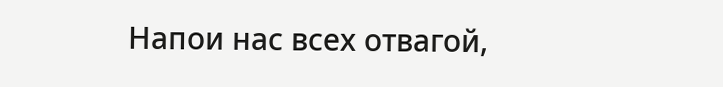Напои нас всех отвагой,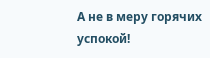А не в меру горячих успокой!